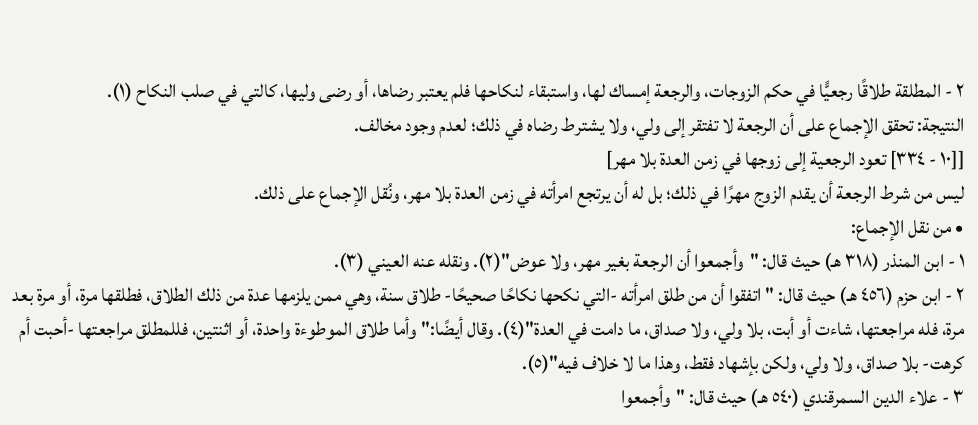٢ - المطلقة طلاقًا رجعيًّا في حكم الزوجات، والرجعة إمساك لها، واستبقاء لنكاحها فلم يعتبر رضاها، أو رضى وليها، كالتي في صلب النكاح (١).
النتيجة: تحقق الإجماع على أن الرجعة لا تفتقر إلى ولي، ولا يشترط رضاه في ذلك؛ لعدم وجود مخالف.
[[١٠ - ٣٣٤] تعود الرجعية إلى زوجها في زمن العدة بلا مهر]
ليس من شرط الرجعة أن يقدم الزوج مهرًا في ذلك؛ بل له أن يرتجع امرأته في زمن العدة بلا مهر، ونُقل الإجماع على ذلك.
• من نقل الإجماع:
١ - ابن المنذر (٣١٨ هـ) حيث قال: "وأجمعوا أن الرجعة بغير مهر، ولا عوض"(٢). ونقله عنه العيني (٣).
٢ - ابن حزم (٤٥٦ هـ) حيث قال: "اتفقوا أن من طلق امرأته -التي نكحها نكاحًا صحيحًا- طلاق سنة، وهي ممن يلزمها عدة من ذلك الطلاق، فطلقها مرة، أو مرة بعد مرة، فله مراجعتها، شاءت أو أبت، بلا ولي، ولا صداق، ما دامت في العدة"(٤). وقال أيضًا:"وأما طلاق الموطوءة واحدة، أو اثنتين، فللمطلق مراجعتها -أحبت أم كرهت- بلا صداق، ولا ولي، ولكن بإشهاد فقط، وهذا ما لا خلاف فيه"(٥).
٣ - علاء الدين السمرقندي (٥٤٠ هـ) حيث قال: "وأجمعوا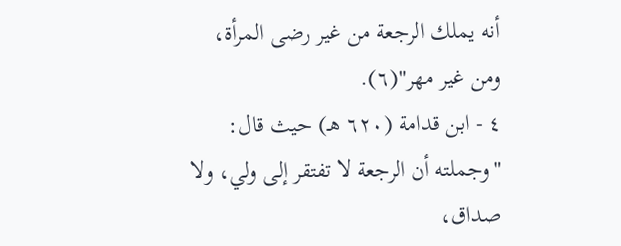أنه يملك الرجعة من غير رضى المرأة، ومن غير مهر"(٦).
٤ - ابن قدامة (٦٢٠ هـ) حيث قال: "وجملته أن الرجعة لا تفتقر إلى ولي، ولا صداق،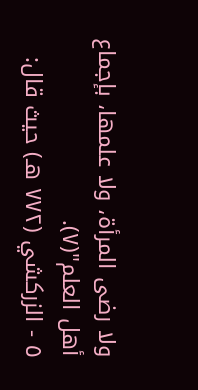ولا رضى المرأة، ولا علمها، بإجماع أهل العلم"(٧).
٥ - الزركشي (٧٧٢ هـ) حيث قال: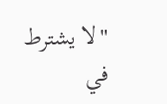"لا يشترط في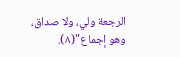الرجعة ولي، ولا صداق، وهو إجماع"(٨).